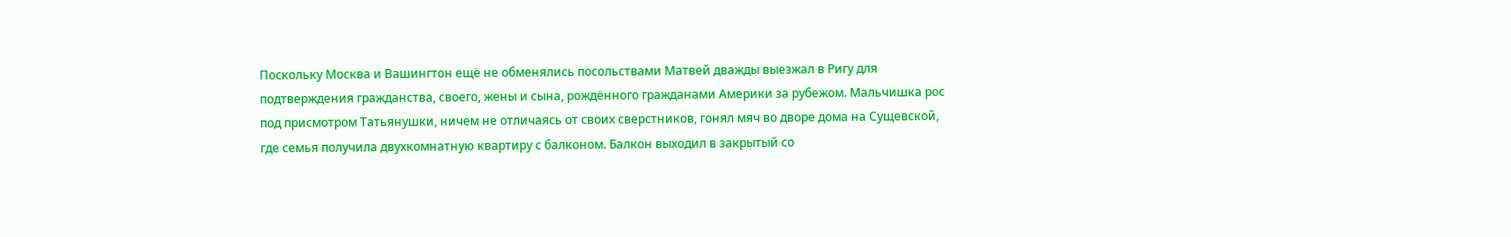Поскольку Москва и Вашингтон ещё не обменялись посольствами Матвей дважды выезжал в Ригу для подтверждения гражданства, своего, жены и сына, рождённого гражданами Америки за рубежом. Мальчишка рос под присмотром Татьянушки, ничем не отличаясь от своих сверстников, гонял мяч во дворе дома на Сущевской, где семья получила двухкомнатную квартиру с балконом. Балкон выходил в закрытый со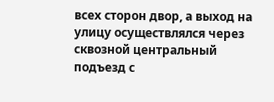всех сторон двор, а выход на улицу осуществлялся через сквозной центральный подъезд с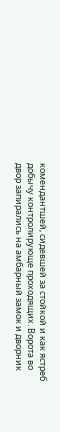комендантшей, сидевшей за стойкой и как ястреб добычу контролирующе проходящих. Ворота во двор запирались на амбарный замок и дворник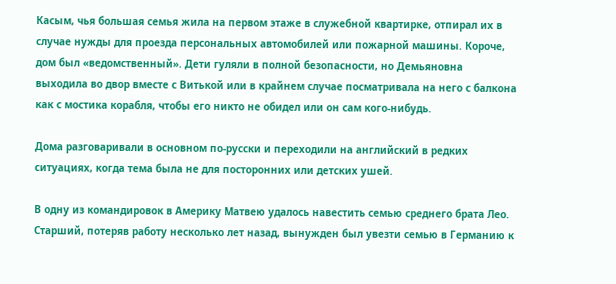Касым, чья большая семья жила на первом этаже в служебной квартирке, отпирал их в случае нужды для проезда персональных автомобилей или пожарной машины. Короче, дом был «ведомственный». Дети гуляли в полной безопасности, но Демьяновна выходила во двор вместе с Витькой или в крайнем случае посматривала на него с балкона как с мостика корабля, чтобы его никто не обидел или он сам кого-нибудь.

Дома разговаривали в основном по-русски и переходили на английский в редких ситуациях, когда тема была не для посторонних или детских ушей.

В одну из командировок в Америку Матвею удалось навестить семью среднего брата Лео. Старший, потеряв работу несколько лет назад, вынужден был увезти семью в Германию к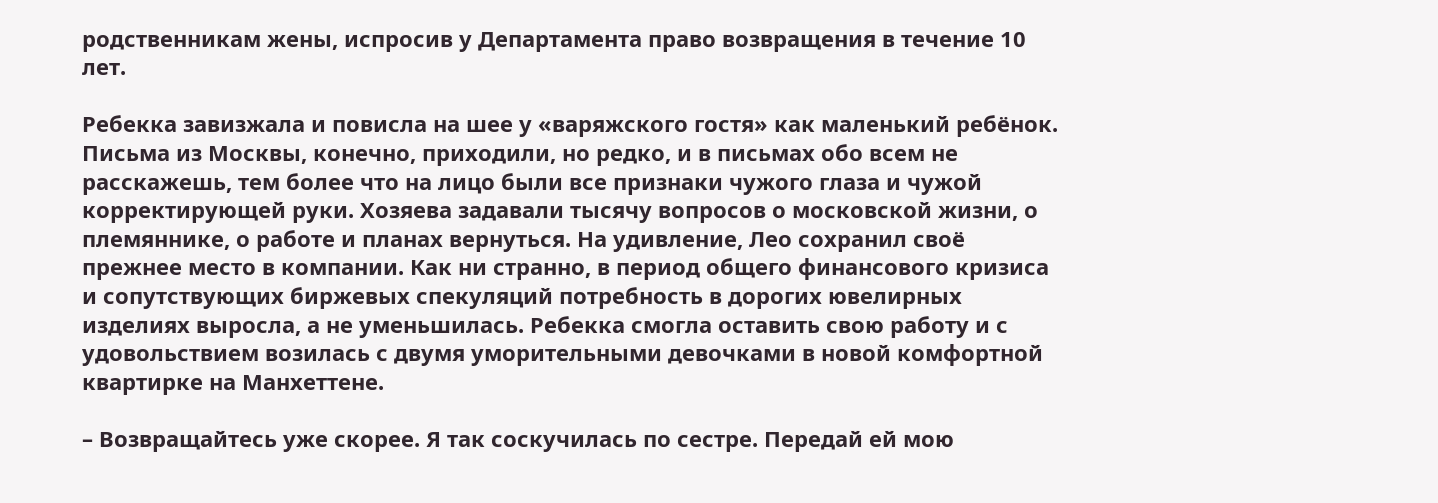родственникам жены, испросив у Департамента право возвращения в течение 10 лет.

Ребекка завизжала и повисла на шее у «варяжского гостя» как маленький ребёнок. Письма из Москвы, конечно, приходили, но редко, и в письмах обо всем не расскажешь, тем более что на лицо были все признаки чужого глаза и чужой корректирующей руки. Хозяева задавали тысячу вопросов о московской жизни, о племяннике, о работе и планах вернуться. На удивление, Лео сохранил своё прежнее место в компании. Как ни странно, в период общего финансового кризиса и сопутствующих биржевых спекуляций потребность в дорогих ювелирных изделиях выросла, а не уменьшилась. Ребекка смогла оставить свою работу и с удовольствием возилась с двумя уморительными девочками в новой комфортной квартирке на Манхеттене.

– Возвращайтесь уже скорее. Я так соскучилась по сестре. Передай ей мою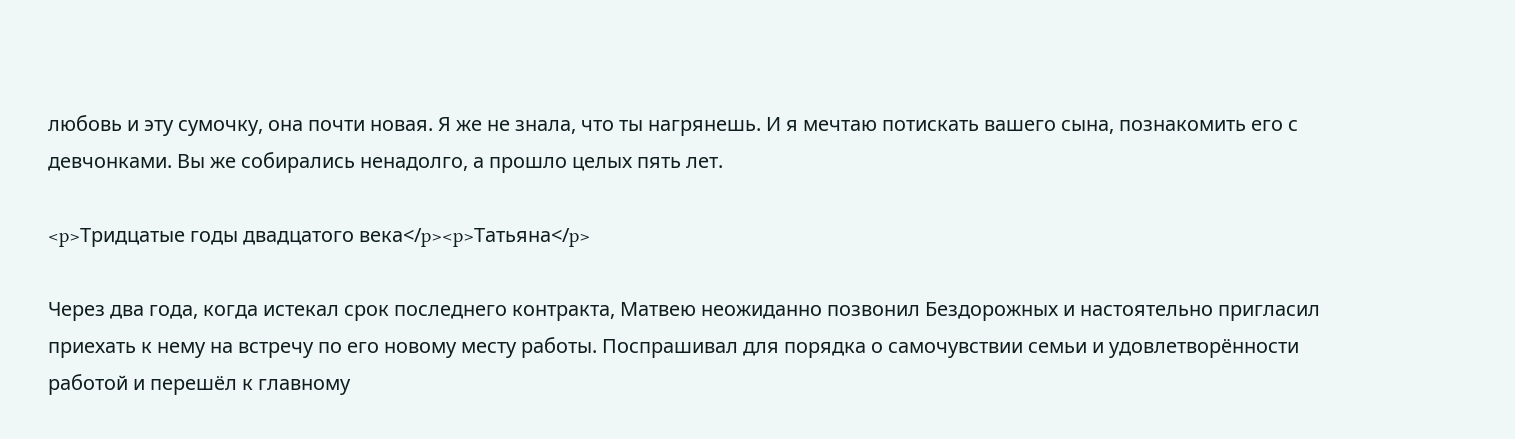любовь и эту сумочку, она почти новая. Я же не знала, что ты нагрянешь. И я мечтаю потискать вашего сына, познакомить его с девчонками. Вы же собирались ненадолго, а прошло целых пять лет.

<p>Тридцатые годы двадцатого века</p><p>Татьяна</p>

Через два года, когда истекал срок последнего контракта, Матвею неожиданно позвонил Бездорожных и настоятельно пригласил приехать к нему на встречу по его новому месту работы. Поспрашивал для порядка о самочувствии семьи и удовлетворённости работой и перешёл к главному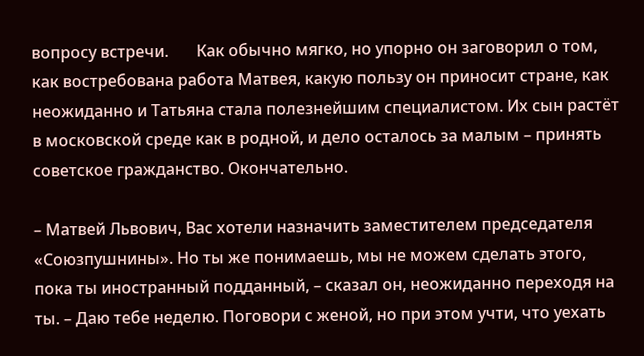вопросу встречи.       Как обычно мягко, но упорно он заговорил о том, как востребована работа Матвея, какую пользу он приносит стране, как неожиданно и Татьяна стала полезнейшим специалистом. Их сын растёт в московской среде как в родной, и дело осталось за малым – принять советское гражданство. Окончательно.

– Матвей Львович, Вас хотели назначить заместителем председателя «Союзпушнины». Но ты же понимаешь, мы не можем сделать этого, пока ты иностранный подданный, – сказал он, неожиданно переходя на ты. – Даю тебе неделю. Поговори с женой, но при этом учти, что уехать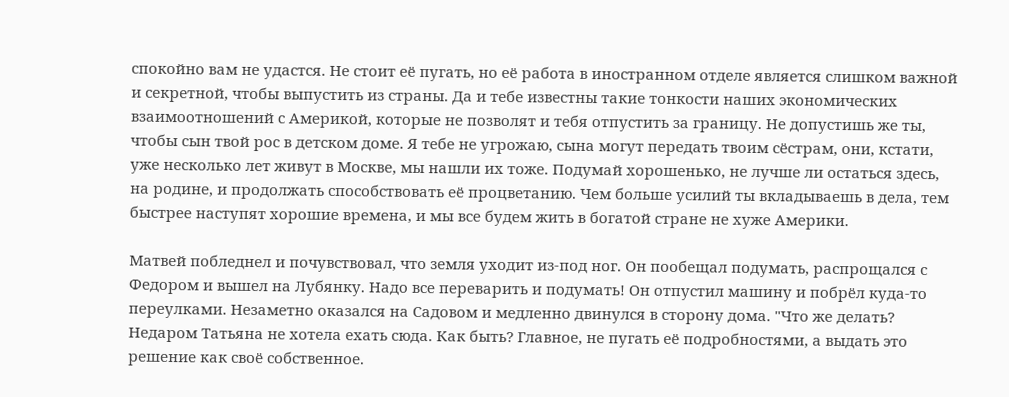спокойно вам не удастся. Не стоит её пугать, но её работа в иностранном отделе является слишком важной и секретной, чтобы выпустить из страны. Да и тебе известны такие тонкости наших экономических взаимоотношений с Америкой, которые не позволят и тебя отпустить за границу. Не допустишь же ты, чтобы сын твой рос в детском доме. Я тебе не угрожаю, сына могут передать твоим сёстрам, они, кстати, уже несколько лет живут в Москве, мы нашли их тоже. Подумай хорошенько, не лучше ли остаться здесь, на родине, и продолжать способствовать её процветанию. Чем больше усилий ты вкладываешь в дела, тем быстрее наступят хорошие времена, и мы все будем жить в богатой стране не хуже Америки.

Матвей побледнел и почувствовал, что земля уходит из-под ног. Он пообещал подумать, распрощался с Федором и вышел на Лубянку. Надо все переварить и подумать! Он отпустил машину и побрёл куда-то переулками. Незаметно оказался на Садовом и медленно двинулся в сторону дома. "Что же делать? Недаром Татьяна не хотела ехать сюда. Как быть? Главное, не пугать её подробностями, а выдать это решение как своё собственное.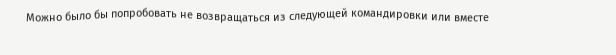Можно было бы попробовать не возвращаться из следующей командировки или вместе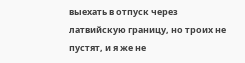выехать в отпуск через латвийскую границу, но троих не пустят, и я же не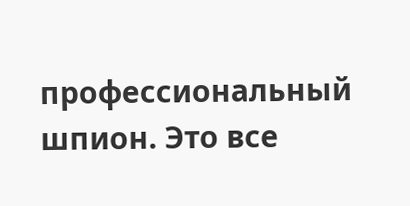профессиональный шпион. Это все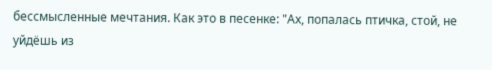бессмысленные мечтания. Как это в песенке: "Ах, попалась птичка, стой, не уйдёшь из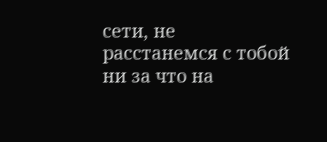сети, не расстанемся с тобой ни за что на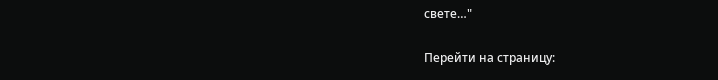свете…"

Перейти на страницу: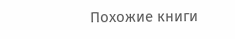Похожие книги